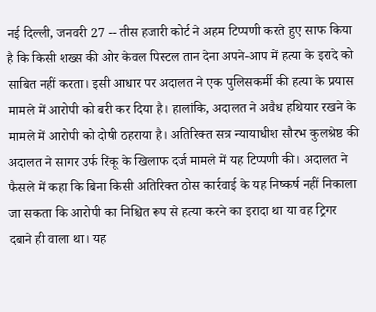नई दिल्ली, जनवरी 27 -- तीस हजारी कोर्ट ने अहम टिप्पणी करते हुए साफ किया है कि किसी शख्स की ओर केवल पिस्टल तान देना अपने-आप में हत्या के इरादे को साबित नहीं करता। इसी आधार पर अदालत ने एक पुलिसकर्मी की हत्या के प्रयास मामले में आरोपी को बरी कर दिया है। हालांकि, अदालत ने अवैध हथियार रखने के मामले में आरोपी को दोषी ठहराया है। अतिरिक्त सत्र न्यायाधीश सौरभ कुलश्रेष्ठ की अदालत ने सागर उर्फ रिंकू के खिलाफ दर्ज मामले में यह टिप्पणी की। अदालत ने फैसले में कहा कि बिना किसी अतिरिक्त ठोस कार्रवाई के यह निष्कर्ष नहीं निकाला जा सकता कि आरोपी का निश्चित रूप से हत्या करने का इरादा था या वह ट्रिगर दबाने ही वाला था। यह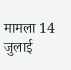मामला 14 जुलाई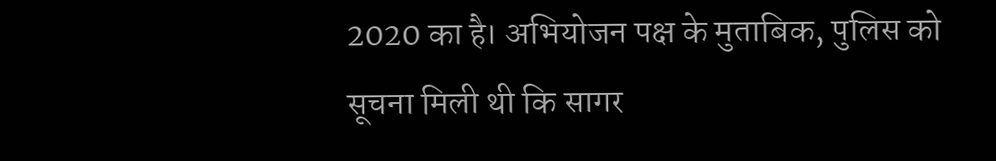2020 का है। अभियोजन पक्ष के मुताबिक, पुलिस को सूचना मिली थी कि सागर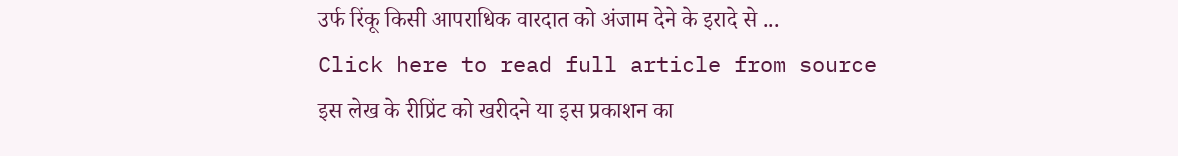उर्फ रिंकू किसी आपराधिक वारदात को अंजाम देने के इरादे से ...
Click here to read full article from source
इस लेख के रीप्रिंट को खरीदने या इस प्रकाशन का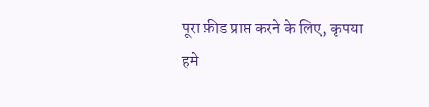पूरा फ़ीड प्राप्त करने के लिए, कृपया
हमे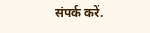संपर्क करें.